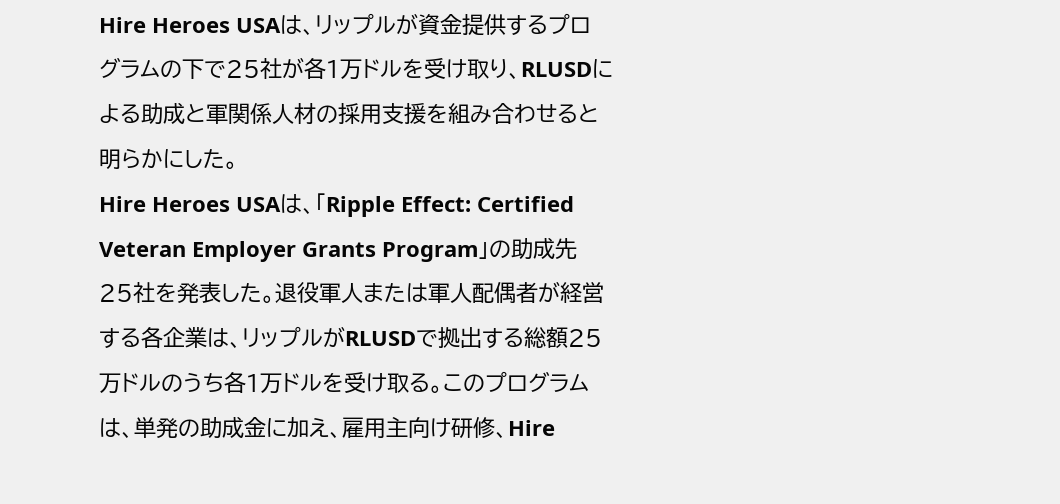Hire Heroes USAは、リップルが資金提供するプログラムの下で25社が各1万ドルを受け取り、RLUSDによる助成と軍関係人材の採用支援を組み合わせると明らかにした。
Hire Heroes USAは、「Ripple Effect: Certified Veteran Employer Grants Program」の助成先25社を発表した。退役軍人または軍人配偶者が経営する各企業は、リップルがRLUSDで拠出する総額25万ドルのうち各1万ドルを受け取る。このプログラムは、単発の助成金に加え、雇用主向け研修、Hire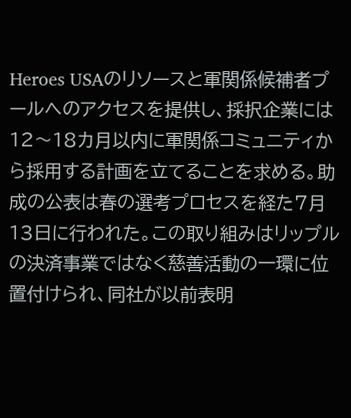Heroes USAのリソースと軍関係候補者プールへのアクセスを提供し、採択企業には12〜18カ月以内に軍関係コミュニティから採用する計画を立てることを求める。助成の公表は春の選考プロセスを経た7月13日に行われた。この取り組みはリップルの決済事業ではなく慈善活動の一環に位置付けられ、同社が以前表明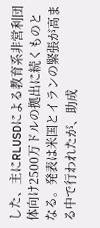した、主にRLUSDによる教育系非営利団体向け2500万ドルの拠出に続くものとなる。発表は米国とイランの緊張が高まる中で行われたが、助成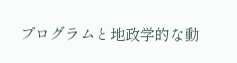プログラムと地政学的な動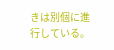きは別個に進行している。